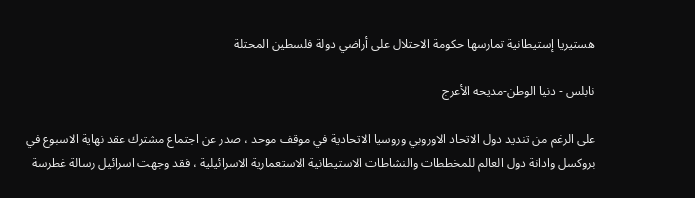هستيريا إستيطانية تمارسها حكومة الاحتلال على أراضي دولة فلسطين المحتلة

نابلس - دنيا الوطن-مديحه الأعرج

على الرغم من تنديد دول الاتحاد الاوروبي وروسيا الاتحادية في موقف موحد ، صدر عن اجتماع مشترك عقد نهاية الاسبوع في بروكسل وادانة دول العالم للمخططات والنشاطات الاستيطانية الاستعمارية الاسرائيلية ، فقد وجهت اسرائيل رسالة غطرسة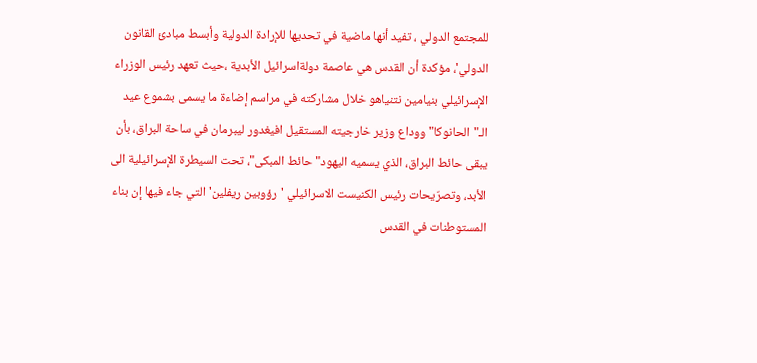للمجتمع الدولي ، تفيد أنها ماضية في تحديها للإرادة الدولية وأبسط مبادئ القانون الدولي'، مؤكدة أن القدس هي عاصمة دولةاسرائيل الأبدية ،حيث تعهد رئيس الوزراء الإسرائيلي بنيامين نتنياهو خلال مشاركته في مراسم إضاءة ما يسمى بشموع عيد الـ"الحانوكا" ووداع وزير خارجيته المستقيل افيغدور ليبرمان في ساحة البراق، بأن يبقى حائط البراق، الذي يسميه اليهود" حائط المبكى"، تحت السيطرة الإسرائيلية الى الأبد، وتصرّيحات رئيس الكنيست الاسرائيلي 'رؤوبين ريفلين' التي جاء فيها إن بناء المستوطنات في القدس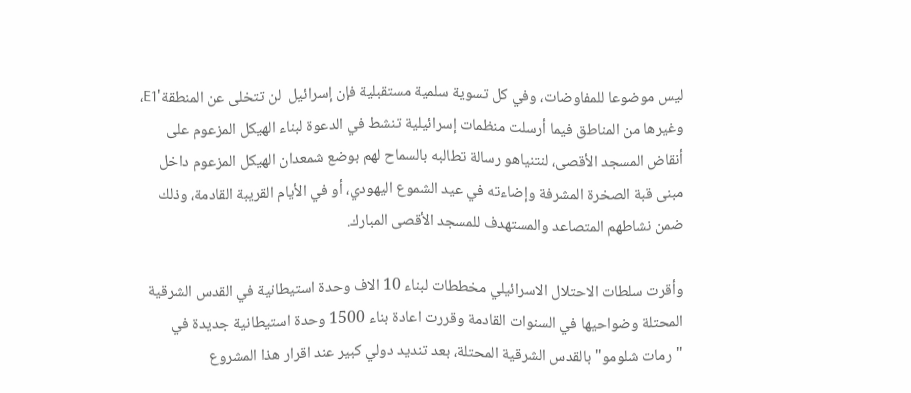ليس موضوعا للمفاوضات، وفي كل تسوية سلمية مستقبلية فإن إسرائيل  لن تتخلى عن المنطقة'E1، وغيرها من المناطق فيما أرسلت منظمات إسرائيلية تنشط في الدعوة لبناء الهيكل المزعوم على أنقاض المسجد الأقصى، لنتنياهو رسالة تطالبه بالسماح لهم بوضع شمعدان الهيكل المزعوم داخل مبنى قبة الصخرة المشرفة وإضاءته في عيد الشموع اليهودي، أو في الأيام القريبة القادمة، وذلك ضمن نشاطهم المتصاعد والمستهدف للمسجد الأقصى المبارك.

وأقرت سلطات الاحتلال الاسرائيلي مخططات لبناء 10 الاف وحدة استيطانية في القدس الشرقية المحتلة وضواحيها في السنوات القادمة وقررت اعادة بناء 1500 وحدة استيطانية جديدة في "رمات شلومو" بالقدس الشرقية المحتلة، بعد تنديد دولي كبير عند اقرار هذا المشروع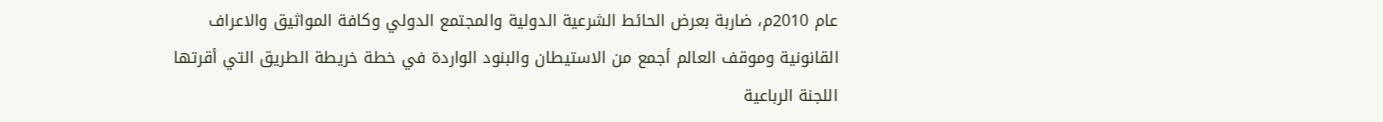عام 2010م، ضاربة بعرض الحائط الشرعية الدولية والمجتمع الدولي وكافة المواثيق والاعراف القانونية وموقف العالم أجمع من الاستيطان والبنود الواردة في خطة خريطة الطريق التي أقرتها اللجنة الرباعية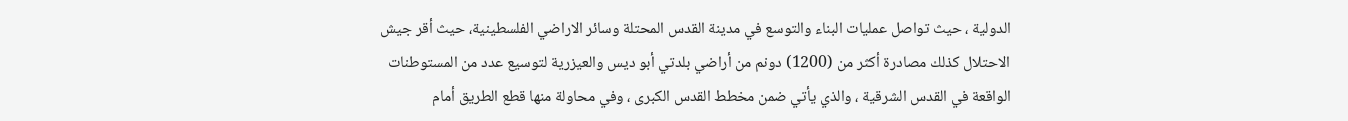الدولية ، حيث تواصل عمليات البناء والتوسع في مدينة القدس المحتلة وسائر الاراضي الفلسطينية، حيث أقر جيش الاحتلال كذلك مصادرة أكثر من (1200) دونم من أراضي بلدتي أبو ديس والعيزرية لتوسيع عدد من المستوطنات الواقعة في القدس الشرقية ، والذي يأتي ضمن مخطط القدس الكبرى ، وفي محاولة منها قطع الطريق أمام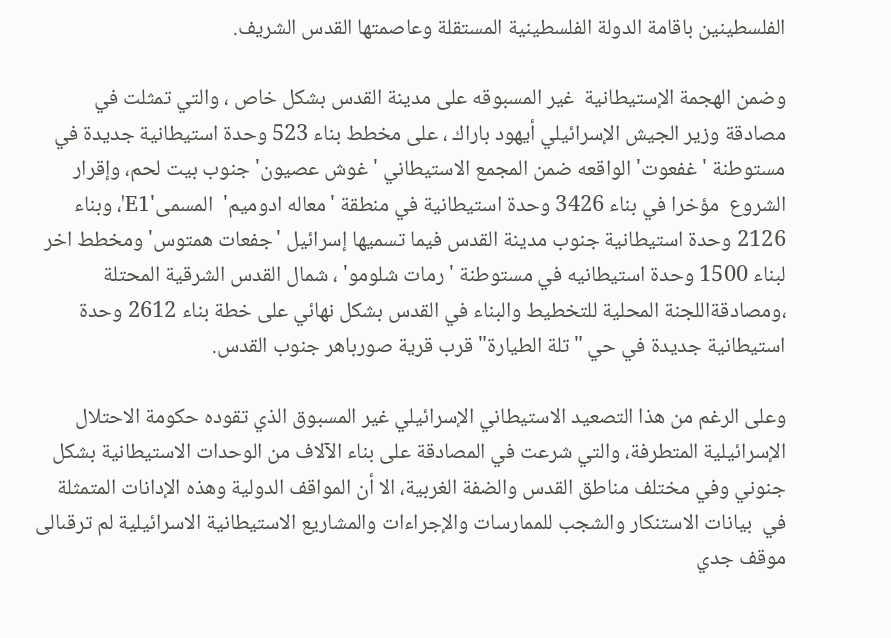الفلسطينين باقامة الدولة الفلسطينية المستقلة وعاصمتها القدس الشريف.

وضمن الهجمة الإستيطانية  غير المسبوقه على مدينة القدس بشكل خاص ، والتي تمثلت في مصادقة وزير الجيش الإسرائيلي أيهود باراك ، على مخطط بناء 523 وحدة استيطانية جديدة في مستوطنة 'غفعوت' الواقعه ضمن المجمع الاستيطاني 'غوش عصيون' جنوب بيت لحم، وإقرار الشروع  مؤخرا في بناء 3426 وحدة استيطانية في منطقة 'معاله ادوميم'  المسمى'E1'، وبناء 2126 وحدة استيطانية جنوب مدينة القدس فيما تسميها إسرائيل 'جفعات همتوس' ومخطط اخر لبناء 1500 وحدة استيطانيه في مستوطنة 'رمات شلومو' ، شمال القدس الشرقية المحتلة ،ومصادقةاللجنة المحلية للتخطيط والبناء في القدس بشكل نهائي على خطة بناء 2612 وحدة استيطانية جديدة في حي "تلة الطيارة" قرب قرية صورباهر جنوب القدس.

وعلى الرغم من هذا التصعيد الاستيطاني الإسرائيلي غير المسبوق الذي تقوده حكومة الاحتلال الإسرائيلية المتطرفة، والتي شرعت في المصادقة على بناء الآلاف من الوحدات الاستيطانية بشكل جنوني وفي مختلف مناطق القدس والضفة الغربية، الا أن المواقف الدولية وهذه الإدانات المتمثلة في  بيانات الاستنكار والشجب للممارسات والإجراءات والمشاريع الاستيطانية الاسرائيلية لم ترقىالى موقف جدي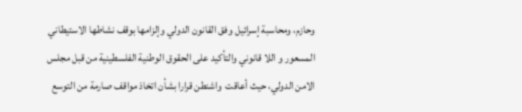وحازم، ومحاسبة إسرائيل وفق القانون الدولي وإلزامها بوقف نشاطها الاستيطاني المسعور و اللا قانوني والتأكيد على الحقوق الوطنية الفلسطينية من قبل مجلس الامن الدولي، حيث أعاقت  واشنطن قرارا بشأن اتخاذ مواقف صارمة من التوسع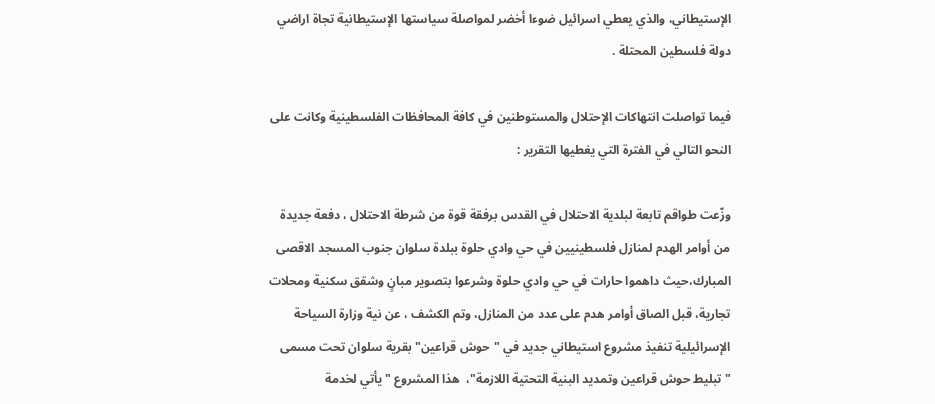الإستيطاني، والذي يعطي اسرائيل ضوءا أخضر لمواصلة سياستها الإستيطانية تجاة اراضي دولة فلسطين المحتلة .

فيما تواصلت انتهاكات الإحتلال والمستوطنين في كافة المحافظات الفلسطينية وكانت على النحو التالي في الفترة التي يغطيها التقرير :

وزّعت طواقم تابعة لبلدية الاحتلال في القدس برفقة قوة من شرطة الاحتلال ، دفعة جديدة من أوامر الهدم لمنازل فلسطينيين في حي وادي حلوة ببلدة سلوان جنوب المسجد الاقصى المبارك،حيث داهموا حارات في حي وادي حلوة وشرعوا بتصوير مبانٍ وشقق سكنية ومحلات تجارية، قبل الصاق أوامر هدم على عدد من المنازل، وتم الكشف ، عن نية وزارة السياحة الإسرائيلية تنفيذ مشروع استيطاني جديد في "حوش قراعين" بقرية سلوان تحت مسمى "تبليط حوش قراعين وتمديد البنية التحتية اللازمة"،  هذا المشروع "يأتي لخدمة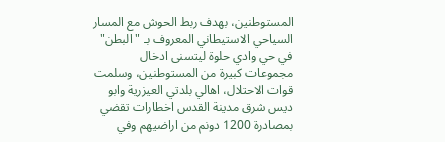المستوطنين، بهدف ربط الحوش مع المسار السياحي الاستيطاني المعروف بـ "البطن" في حي وادي حلوة ليتسنى ادخال مجموعات كبيرة من المستوطنين، وسلمت قوات الاحتلال، اهالي بلدتي العيزرية وابو
ديس شرق مدينة القدس اخطارات تقضي بمصادرة 1200 دونم من اراضيهم وفي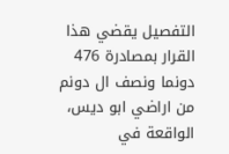التفصيل يقضي هذا القرار بمصادرة 476 دونما ونصف ال دونم من اراضي ابو ديس، الواقعة في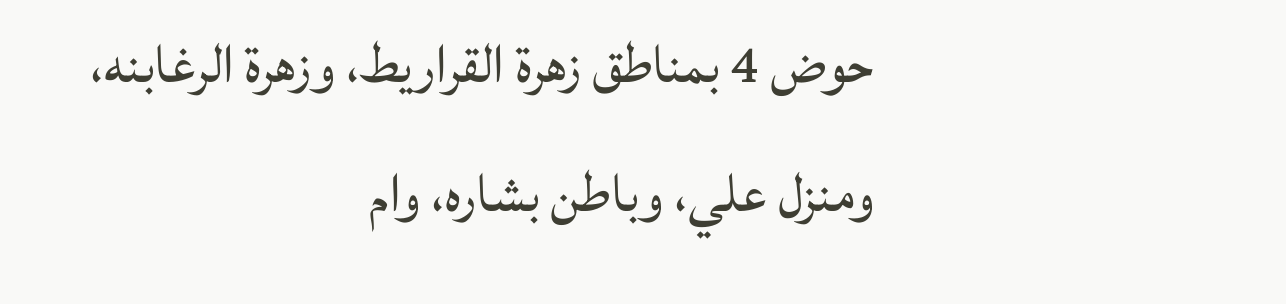حوض 4 بمناطق زهرة القراريط، وزهرة الرغابنه، ومنزل علي، وباطن بشاره، وام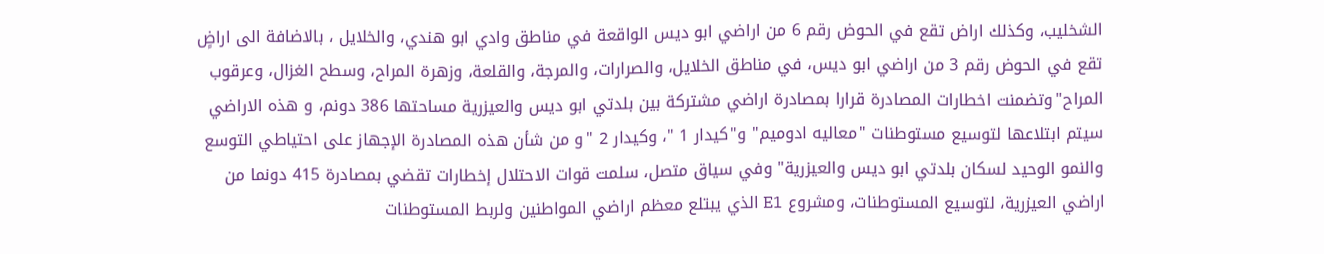الشخليب، وكذلك اراض تقع في الحوض رقم 6 من اراضي ابو ديس الواقعة في مناطق وادي ابو هندي، والخلايل ، بالاضافة الى اراضٍ تقع في الحوض رقم 3 من اراضي ابو ديس، في مناطق الخلايل، والصرارات، والمرجة، والقلعة، وزهرة المراح، وسطح الغزال، وعرقوب المراح"وتضمنت اخطارات المصادرة قرارا بمصادرة اراضي مشتركة بين بلدتي ابو ديس والعيزرية مساحتها 386 دونم، و هذه الاراضي سيتم ابتلاعها لتوسيع مستوطنات "معاليه ادوميم" و"كيدار 1 "، وكيدار 2 "و من شأن هذه المصادرة الإجهاز على احتياطي التوسع والنمو الوحيد لسكان بلدتي ابو ديس والعيزرية" وفي سياق متصل، سلمت قوات الاحتلال إخطارات تقضي بمصادرة 415 دونما من اراضي العيزرية، لتوسيع المستوطنات، ومشروع E1 الذي يبتلع معظم اراضي المواطنين ولربط المستوطنات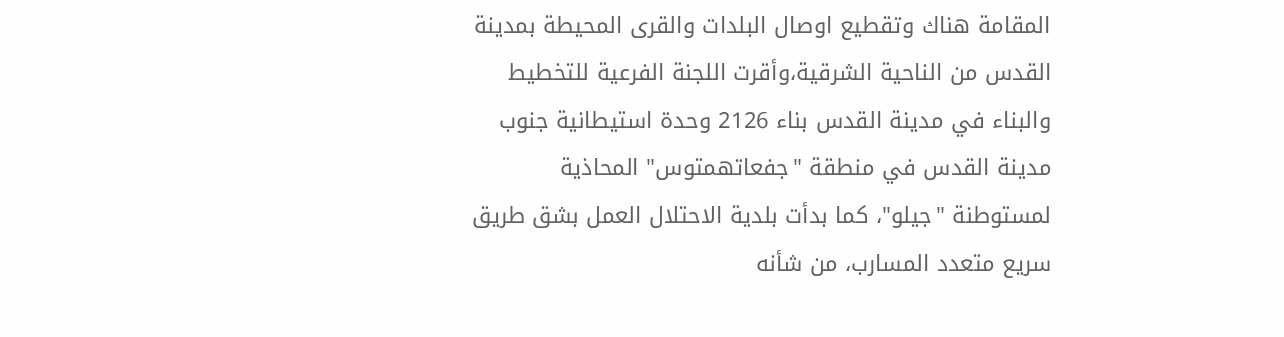المقامة هناك وتقطيع اوصال البلدات والقرى المحيطة بمدينة القدس من الناحية الشرقية،وأقرت اللجنة الفرعية للتخطيط والبناء في مدينة القدس بناء 2126 وحدة استيطانية جنوب مدينة القدس في منطقة "جفعاتهمتوس" المحاذية لمستوطنة "جيلو"، كما بدأت بلدية الاحتلال العمل بشق طريق سريع متعدد المسارب، من شأنه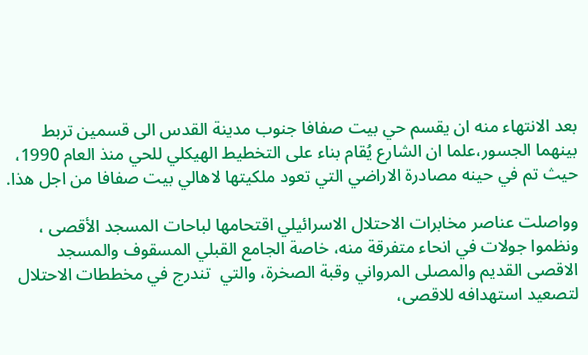بعد الانتهاء منه ان يقسم حي بيت صفافا جنوب مدينة القدس الى قسمين تربط بينهما الجسور،علما ان الشارع يُقام بناء على التخطيط الهيكلي للحي منذ العام 1990، حيث تم في حينه مصادرة الاراضي التي تعود ملكيتها لاهالي بيت صفافا من اجل هذا.

وواصلت عناصر مخابرات الاحتلال الاسرائيلي اقتحامها لباحات المسجد الأقصى ، ونظموا جولات في انحاء متفرقة منه، خاصة الجامع القبلي المسقوف والمسجد الاقصى القديم والمصلى المرواني وقبة الصخرة، والتي  تندرج في مخططات الاحتلال لتصعيد استهدافه للاقصى،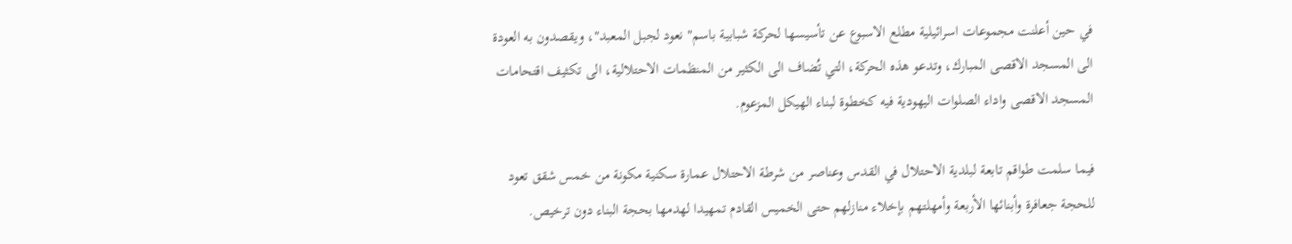في حين أعلنت مجموعات اسرائيلية مطلع الاسبوع عن تأسيسها لحركة شبابية باسم" نعود لجبل المعبد"، ويقصدون به العودة الى المسجد الاقصى المبارك، وتدعو هذه الحركة، التي تُضاف الى الكثير من المنظمات الاحتلالية، الى تكثيف اقتحامات المسجد الاقصى واداء الصلوات اليهودية فيه كخطوة لبناء الهيكل المزعوم.

فيما سلمت طواقم تابعة لبلدية الاحتلال في القدس وعناصر من شرطة الاحتلال عمارة سكنية مكونة من خمس شقق تعود للحجة جعافرة وأبنائها الأربعة وأمهلتهم بإخلاء منازلهم حتى الخميس القادم تمهيدا لهدمها بحجة البناء دون ترخيص.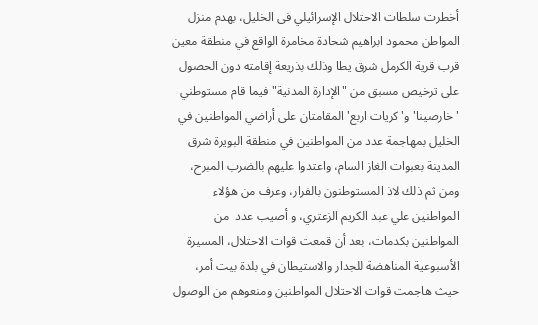أخطرت سلطات الاحتلال الإسرائيلي فى الخليل، بهدم منزل المواطن محمود ابراهيم شحادة مخامرة الواقع في منطقة معين قرب قرية الكرمل شرق يطا وذلك بذريعة إقامته دون الحصول على ترخيص مسبق من "الإدارة المدنية" فيما قام مستوطني 'خارصينا' و'كريات اربع' المقامتان على أراضي المواطنين في الخليل بمهاجمة عدد من المواطنين في منطقة البويرة شرق المدينة بعبوات الغاز السام، واعتدوا عليهم بالضرب المبرح، ومن ثم ذلك لاذ المستوطنون بالفرار، وعرف من هؤلاء المواطنين علي عبد الكريم الزعتري، و أصيب عدد  من المواطنين بكدمات، بعد أن قمعت قوات الاحتلال، المسيرة الأسبوعية المناهضة للجدار والاستيطان في بلدة بيت أمر، حيث هاجمت قوات الاحتلال المواطنين ومنعوهم من الوصول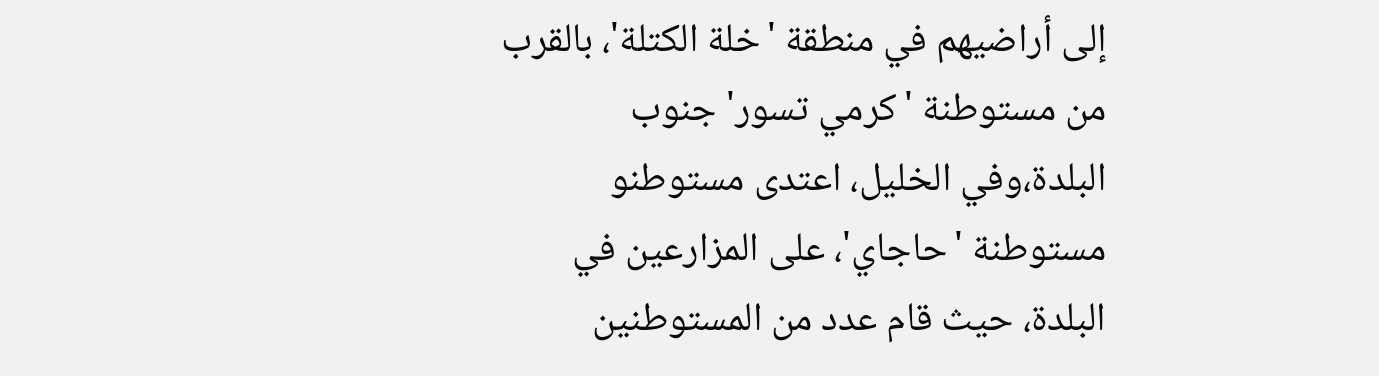إلى أراضيهم في منطقة 'خلة الكتلة'، بالقرب من مستوطنة 'كرمي تسور' جنوب البلدة،وفي الخليل، اعتدى مستوطنو مستوطنة 'حاجاي'، على المزارعين في البلدة، حيث قام عدد من المستوطنين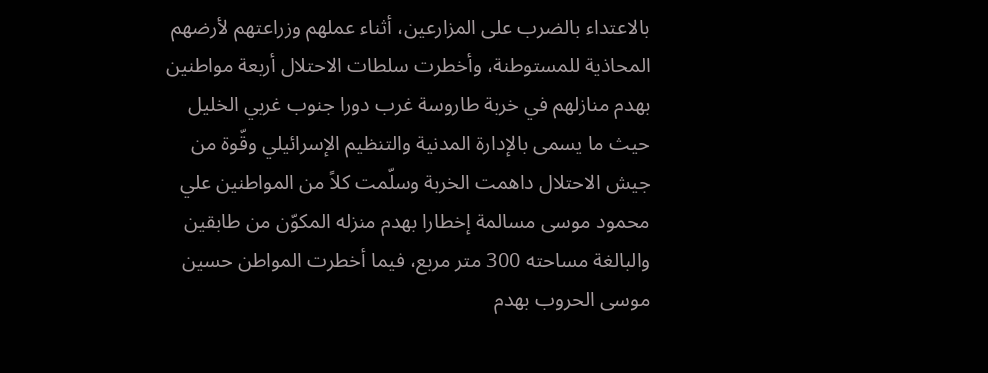بالاعتداء بالضرب على المزارعين، أثناء عملهم وزراعتهم لأرضهم المحاذية للمستوطنة، وأخطرت سلطات الاحتلال أربعة مواطنين بهدم منازلهم في خربة طاروسة غرب دورا جنوب غربي الخليل حيث ما يسمى بالإدارة المدنية والتنظيم الإسرائيلي وقّوة من جيش الاحتلال داهمت الخربة وسلّمت كلاً من المواطنين علي محمود موسى مسالمة إخطارا بهدم منزله المكوّن من طابقين والبالغة مساحته 300 متر مربع، فيما أخطرت المواطن حسين موسى الحروب بهدم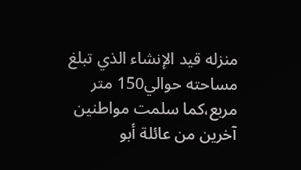منزله قيد الإنشاء الذي تبلغ مساحته حوالي150 متر مربع،كما سلمت مواطنين آخرين من عائلة أبو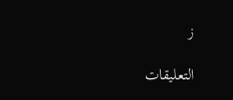ز

التعليقات